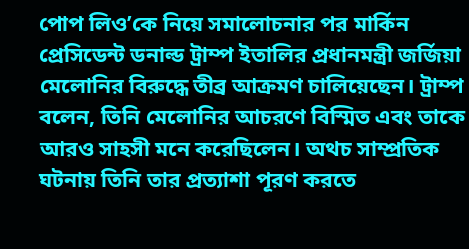পোপ লিও’কে নিয়ে সমালোচনার পর মার্কিন প্রেসিডেন্ট ডনাল্ড ট্রাম্প ইতালির প্রধানমন্ত্রী জর্জিয়া মেলোনির বিরুদ্ধে তীব্র আক্রমণ চালিয়েছেন। ট্রাম্প বলেন, তিনি মেলোনির আচরণে বিস্মিত এবং তাকে আরও সাহসী মনে করেছিলেন। অথচ সাম্প্রতিক ঘটনায় তিনি তার প্রত্যাশা পূরণ করতে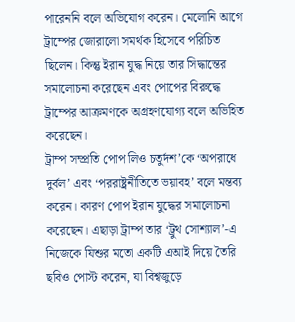পারেননি বলে অভিযোগ করেন। মেলোনি আগে ট্রাম্পের জোরালো সমর্থক হিসেবে পরিচিত ছিলেন। কিন্তু ইরান যুদ্ধ নিয়ে তার সিদ্ধান্তের সমালোচনা করেছেন এবং পোপের বিরুদ্ধে ট্রাম্পের আক্রমণকে অগ্রহণযোগ্য বলে অভিহিত করেছেন।
ট্রাম্প সম্প্রতি পোপ লিও চতুর্দশ’কে ‘অপরাধে দুর্বল’ এবং ‘পররাষ্ট্রনীতিতে ভয়াবহ’ বলে মন্তব্য করেন। কারণ পোপ ইরান যুদ্ধের সমালোচনা করেছেন। এছাড়া ট্রাম্প তার ‘ট্রুথ সোশ্যাল’-এ নিজেকে যিশুর মতো একটি এআই দিয়ে তৈরি ছবিও পোস্ট করেন, যা বিশ্বজুড়ে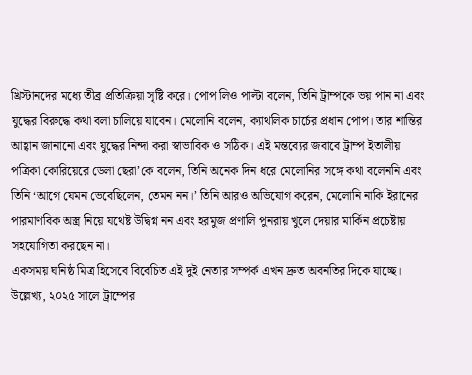খ্রিস্টানদের মধ্যে তীব্র প্রতিক্রিয়া সৃষ্টি করে। পোপ লিও পাল্টা বলেন, তিনি ট্রাম্পকে ভয় পান না এবং যুদ্ধের বিরুদ্ধে কথা বলা চালিয়ে যাবেন। মেলোনি বলেন, ক্যাথলিক চার্চের প্রধান পোপ। তার শান্তির আহ্বান জানানো এবং যুদ্ধের নিন্দা করা স্বাভাবিক ও সঠিক। এই মন্তব্যের জবাবে ট্রাম্প ইতালীয় পত্রিকা কোরিয়েরে ডেলা ছেরা’কে বলেন, তিনি অনেক দিন ধরে মেলোনির সঙ্গে কথা বলেননি এবং তিনি ‘আগে যেমন ভেবেছিলেন, তেমন নন।’ তিনি আরও অভিযোগ করেন, মেলোনি নাকি ইরানের পারমাণবিক অস্ত্র নিয়ে যথেষ্ট উদ্বিগ্ন নন এবং হরমুজ প্রণালি পুনরায় খুলে দেয়ার মার্কিন প্রচেষ্টায় সহযোগিতা করছেন না।
একসময় ঘনিষ্ঠ মিত্র হিসেবে বিবেচিত এই দুই নেতার সম্পর্ক এখন দ্রুত অবনতির দিকে যাচ্ছে। উল্লেখ্য, ২০২৫ সালে ট্রাম্পের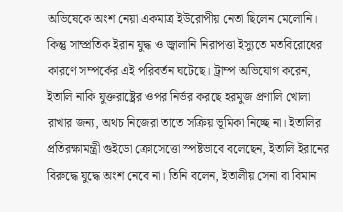অভিষেকে অংশ নেয়া একমাত্র ইউরোপীয় নেতা ছিলেন মেলোনি। কিন্তু সাম্প্রতিক ইরান যুদ্ধ ও জ্বালানি নিরাপত্তা ইস্যুতে মতবিরোধের কারণে সম্পর্কের এই পরিবর্তন ঘটেছে। ট্রাম্প অভিযোগ করেন, ইতালি নাকি যুক্তরাষ্ট্রের ওপর নির্ভর করছে হরমুজ প্রণালি খোলা রাখার জন্য, অথচ নিজেরা তাতে সক্রিয় ভূমিকা নিচ্ছে না। ইতালির প্রতিরক্ষামন্ত্রী গুইডো ক্রোসেত্তো স্পষ্টভাবে বলেছেন, ইতালি ইরানের বিরুদ্ধে যুদ্ধে অংশ নেবে না। তিনি বলেন, ইতালীয় সেনা বা বিমান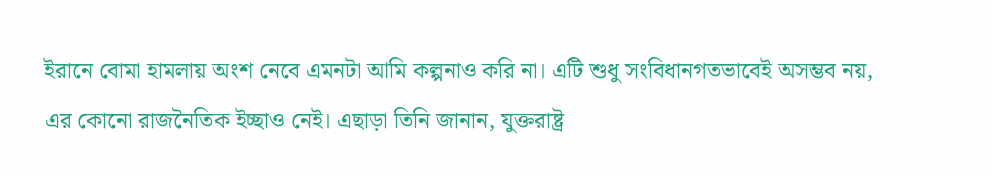ইরানে বোমা হামলায় অংশ নেবে এমনটা আমি কল্পনাও করি না। এটি শুধু সংবিধানগতভাবেই অসম্ভব নয়, এর কোনো রাজনৈতিক ইচ্ছাও নেই। এছাড়া তিনি জানান, যুক্তরাষ্ট্র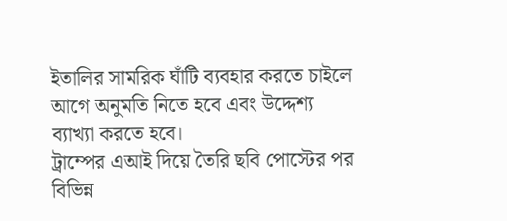ইতালির সামরিক ঘাঁটি ব্যবহার করতে চাইলে আগে অনুমতি নিতে হবে এবং উদ্দেশ্য ব্যাখ্যা করতে হবে।
ট্রাম্পের এআই দিয়ে তৈরি ছবি পোস্টের পর বিভিন্ন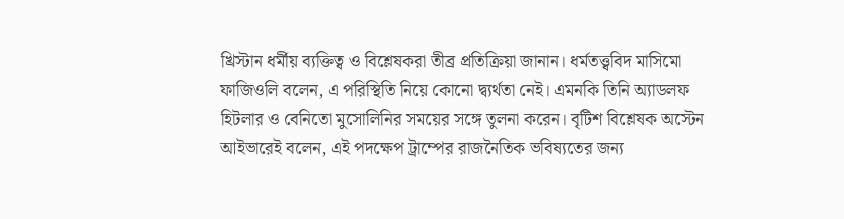খ্রিস্টান ধর্মীয় ব্যক্তিত্ব ও বিশ্লেষকরা তীব্র প্রতিক্রিয়া জানান। ধর্মতত্ত্ববিদ মাসিমো ফাজিওলি বলেন, এ পরিস্থিতি নিয়ে কোনো দ্ব্যর্থতা নেই। এমনকি তিনি অ্যাডলফ হিটলার ও বেনিতো মুসোলিনির সময়ের সঙ্গে তুলনা করেন। বৃটিশ বিশ্লেষক অস্টেন আইভারেই বলেন, এই পদক্ষেপ ট্রাম্পের রাজনৈতিক ভবিষ্যতের জন্য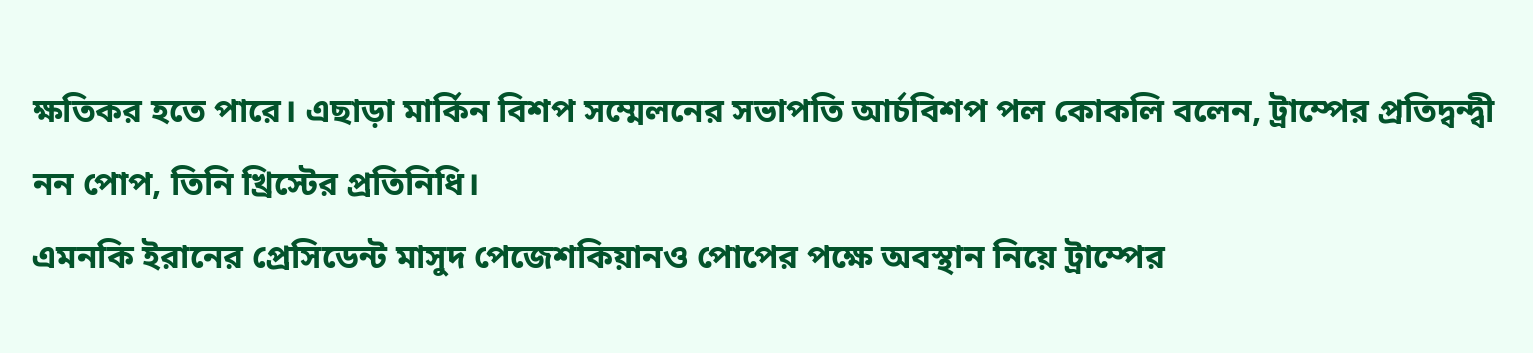ক্ষতিকর হতে পারে। এছাড়া মার্কিন বিশপ সম্মেলনের সভাপতি আর্চবিশপ পল কোকলি বলেন, ট্রাম্পের প্রতিদ্বন্দ্বী নন পোপ, তিনি খ্রিস্টের প্রতিনিধি।
এমনকি ইরানের প্রেসিডেন্ট মাসুদ পেজেশকিয়ানও পোপের পক্ষে অবস্থান নিয়ে ট্রাম্পের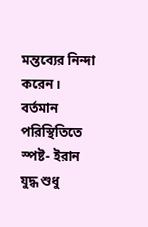মন্তব্যের নিন্দা করেন। বর্তমান পরিস্থিতিতে স্পষ্ট- ইরান যুদ্ধ শুধু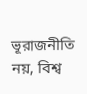ভূরাজনীতি নয়, বিশ্ব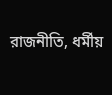রাজনীতি, ধর্মীয়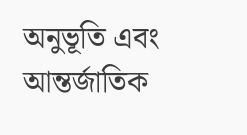অনুভূতি এবং আন্তর্জাতিক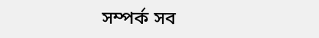সম্পর্ক সব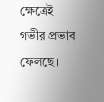ক্ষেত্রেই গভীর প্রভাব ফেলছে।